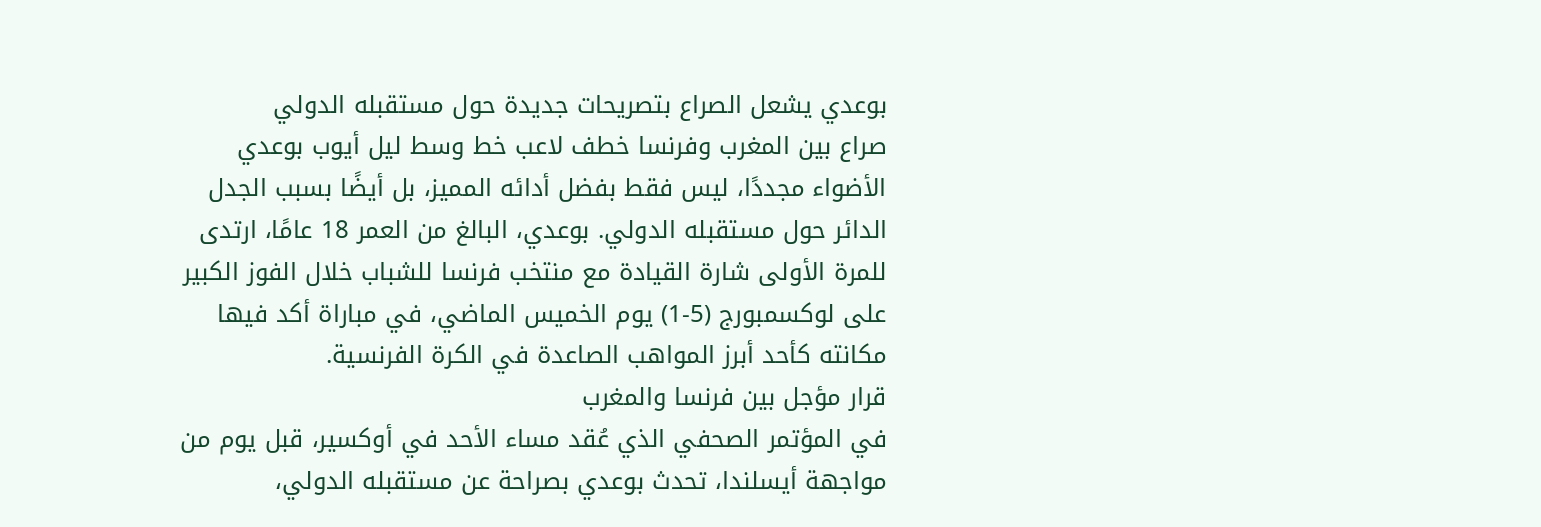بوعدي يشعل الصراع بتصريحات جديدة حول مستقبله الدولي
صراع بين المغرب وفرنسا خطف لاعب خط وسط ليل أيوب بوعدي الأضواء مجددًا، ليس فقط بفضل أدائه المميز، بل أيضًا بسبب الجدل الدائر حول مستقبله الدولي. بوعدي، البالغ من العمر 18 عامًا، ارتدى للمرة الأولى شارة القيادة مع منتخب فرنسا للشباب خلال الفوز الكبير على لوكسمبورج (5-1) يوم الخميس الماضي، في مباراة أكد فيها مكانته كأحد أبرز المواهب الصاعدة في الكرة الفرنسية.
قرار مؤجل بين فرنسا والمغرب
في المؤتمر الصحفي الذي عُقد مساء الأحد في أوكسير، قبل يوم من مواجهة أيسلندا، تحدث بوعدي بصراحة عن مستقبله الدولي،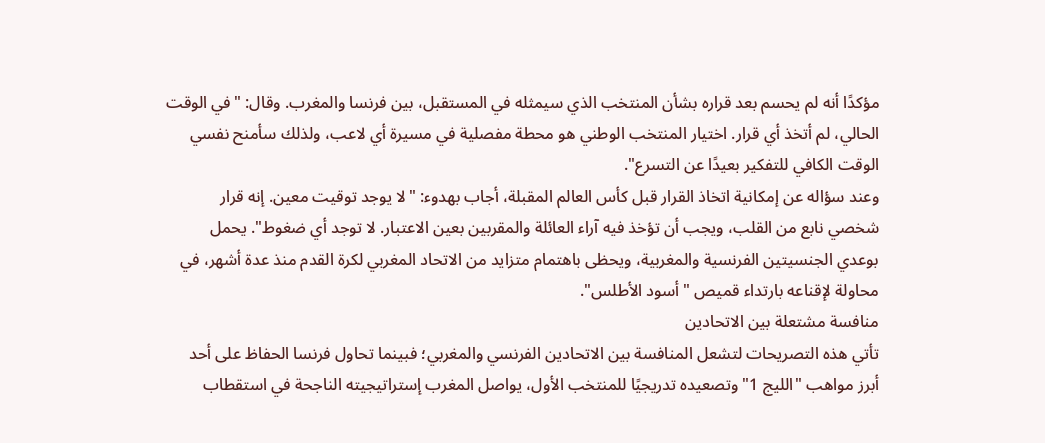مؤكدًا أنه لم يحسم بعد قراره بشأن المنتخب الذي سيمثله في المستقبل، بين فرنسا والمغرب. وقال: "في الوقت الحالي، لم أتخذ أي قرار. اختيار المنتخب الوطني هو محطة مفصلية في مسيرة أي لاعب، ولذلك سأمنح نفسي الوقت الكافي للتفكير بعيدًا عن التسرع".
وعند سؤاله عن إمكانية اتخاذ القرار قبل كأس العالم المقبلة، أجاب بهدوء: "لا يوجد توقيت معين. إنه قرار شخصي نابع من القلب، ويجب أن تؤخذ فيه آراء العائلة والمقربين بعين الاعتبار. لا توجد أي ضغوط". يحمل بوعدي الجنسيتين الفرنسية والمغربية، ويحظى باهتمام متزايد من الاتحاد المغربي لكرة القدم منذ عدة أشهر، في محاولة لإقناعه بارتداء قميص "أسود الأطلس".
منافسة مشتعلة بين الاتحادين
تأتي هذه التصريحات لتشعل المنافسة بين الاتحادين الفرنسي والمغربي؛ فبينما تحاول فرنسا الحفاظ على أحد أبرز مواهب "الليج 1" وتصعيده تدريجيًا للمنتخب الأول، يواصل المغرب إستراتيجيته الناجحة في استقطاب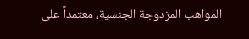المواهب المزدوجة الجنسية، معتمداً على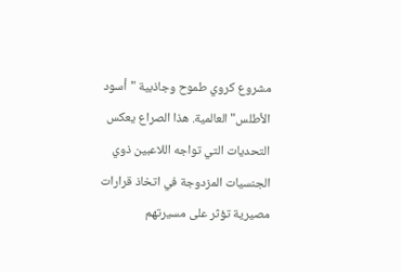مشروع كروي طموح وجاذبية "أسود الأطلس" العالمية. هذا الصراع يعكس التحديات التي تواجه اللاعبين ذوي الجنسيات المزدوجة في اتخاذ قرارات مصيرية تؤثر على مسيرتهم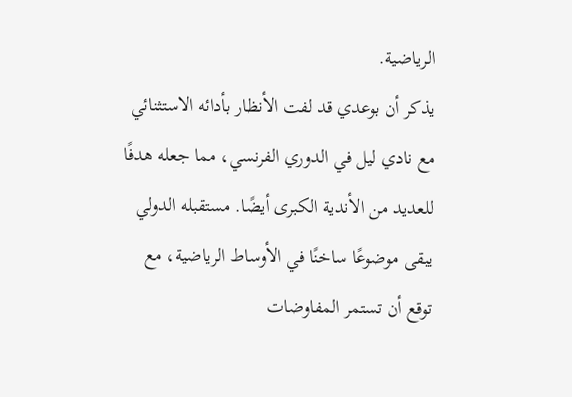الرياضية.
يذكر أن بوعدي قد لفت الأنظار بأدائه الاستثنائي مع نادي ليل في الدوري الفرنسي، مما جعله هدفًا للعديد من الأندية الكبرى أيضًا. مستقبله الدولي يبقى موضوعًا ساخنًا في الأوساط الرياضية، مع توقع أن تستمر المفاوضات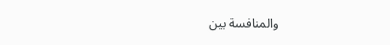والمنافسة بين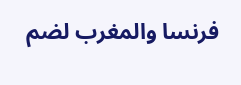فرنسا والمغرب لضم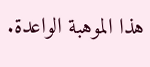هذا الموهبة الواعدة.